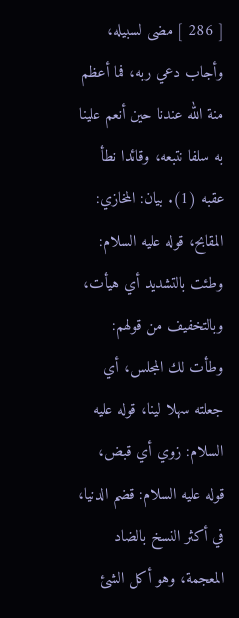[ 286 ] مضى لسبيله، وأجاب دعي ربه، فما أعظم منة الله عندنا حين أنعم علينا به سلفا نتبعه، وقائدا نطأ عقبه (1). بيان: المخازي: المقابح، قوله عليه السلام: وطئت بالتشديد أي هيأت، وبالتخفيف من قولهم: وطأت لك المجلس، أي جعلته سهلا لينا، قوله عليه السلام: زوي أي قبض، قوله عليه السلام: قضم الدنيا، في أكثر النسخ بالضاد المعجمة، وهو أكل الشئ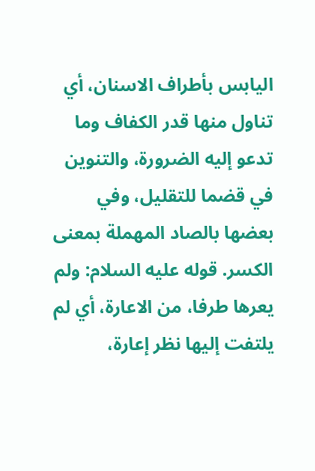اليابس بأطراف الاسنان، أي تناول منها قدر الكفاف وما تدعو إليه الضرورة، والتنوين في قضما للتقليل، وفي بعضها بالصاد المهملة بمعنى الكسر. قوله عليه السلام: ولم يعرها طرفا، من الاعارة، أي لم يلتفت إليها نظر إعارة،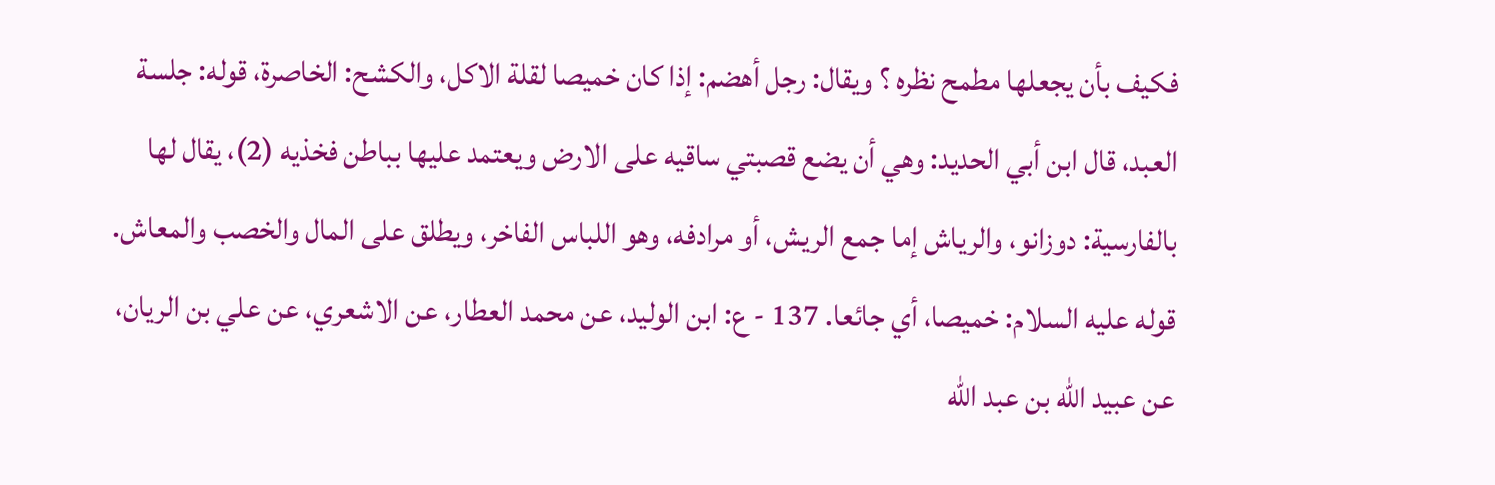فكيف بأن يجعلها مطمح نظره ؟ ويقال: رجل أهضم: إذا كان خميصا لقلة الاكل، والكشح: الخاصرة، قوله: جلسة العبد، قال ابن أبي الحديد: وهي أن يضع قصبتي ساقيه على الارض ويعتمد عليها بباطن فخذيه (2)، يقال لها بالفارسية: دوزانو، والرياش إما جمع الريش، أو مرادفه، وهو اللباس الفاخر، ويطلق على المال والخصب والمعاش. قوله عليه السلام: خميصا، أي جائعا. 137 - ع: ابن الوليد، عن محمد العطار، عن الاشعري، عن علي بن الريان، عن عبيد الله بن عبد الله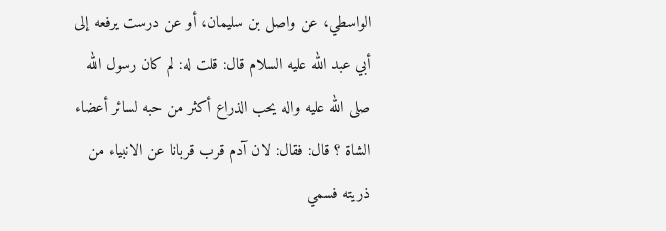الواسطي، عن واصل بن سليمان، أو عن درست يرفعه إلى أبي عبد الله عليه السلام قال: قلت له: لم كان رسول الله صلى الله عليه واله يحب الذراع أكثر من حبه لسائر أعضاء الشاة ؟ قال: فقال: لان آدم قرب قربانا عن الانبياء من ذريته فسمي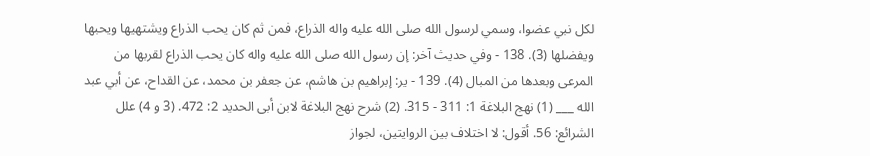لكل نبي عضوا، وسمي لرسول الله صلى الله عليه واله الذراع، فمن ثم كان يحب الذراع ويشتهيها ويحبها ويفضلها (3). 138 - وفي حديث آخر: إن رسول الله صلى الله عليه واله كان يحب الذراع لقربها من المرعى وبعدها من المبال (4). 139 - ير: إبراهيم بن هاشم، عن جعفر بن محمد، عن القداح، عن أبي عبد الله ___ (1) نهج البلاغة 1: 311 - 315. (2) شرح نهج البلاغة لابن أبى الحديد 2: 472. (3 و 4) علل الشرائع: 56. أقول: لا اختلاف بين الروايتين، لجواز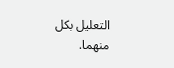التعليل بكل منهما.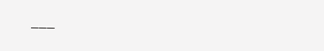___